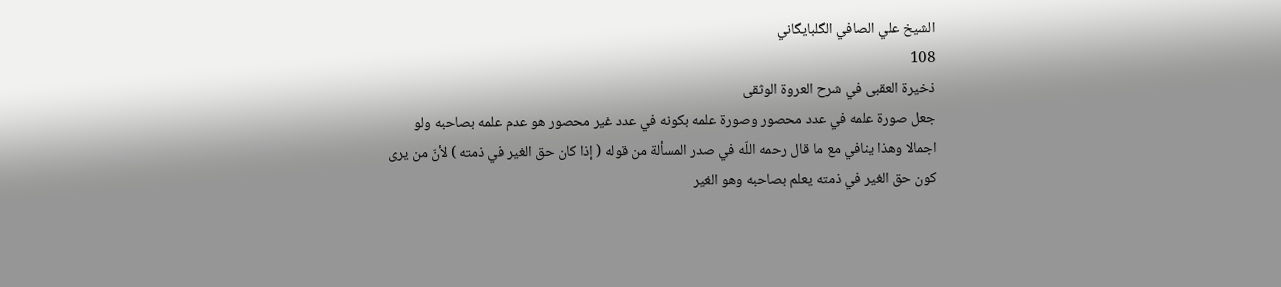الشيخ علي الصافي الگلبايگاني
108
ذخيرة العقبى في شرح العروة الوثقى
جعل صورة علمه في عدد محصور وصورة علمه بكونه في عدد غير محصور هو عدم علمه بصاحبه ولو اجمالا وهذا ينافي مع ما قال رحمه اللّه في صدر المسألة من قوله ( إذا كان حق الغير في ذمته ) لأنّ من يرى كون حق الغير في ذمته يعلم بصاحبه وهو الغير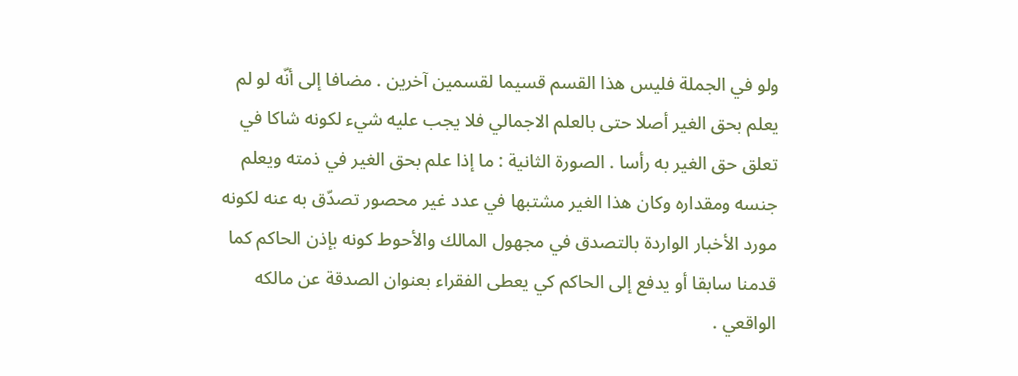ولو في الجملة فليس هذا القسم قسيما لقسمين آخرين . مضافا إلى أنّه لو لم يعلم بحق الغير أصلا حتى بالعلم الاجمالي فلا يجب عليه شيء لكونه شاكا في تعلق حق الغير به رأسا . الصورة الثانية : ما إذا علم بحق الغير في ذمته ويعلم جنسه ومقداره وكان هذا الغير مشتبها في عدد غير محصور تصدّق به عنه لكونه مورد الأخبار الواردة بالتصدق في مجهول المالك والأحوط كونه بإذن الحاكم كما قدمنا سابقا أو يدفع إلى الحاكم كي يعطى الفقراء بعنوان الصدقة عن مالكه الواقعي .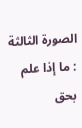الصورة الثالثة : ما إذا علم بحق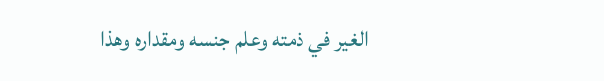الغير في ذمته وعلم جنسه ومقداره وهذا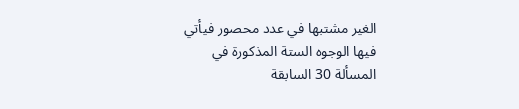الغير مشتبها في عدد محصور فيأتي فيها الوجوه الستة المذكورة في المسألة 30 السابقة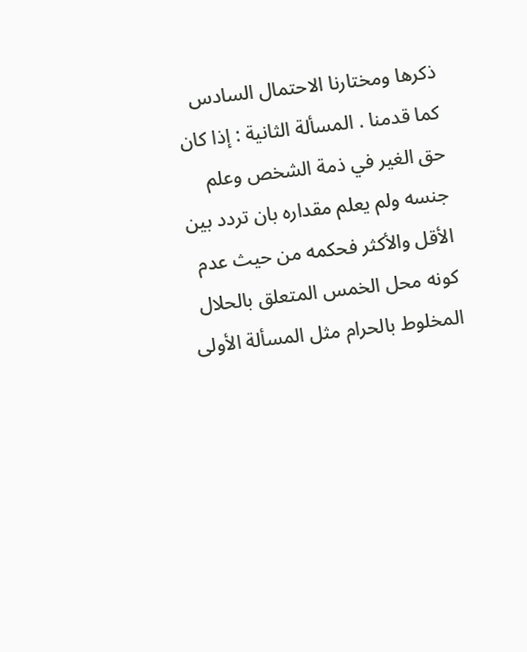ذكرها ومختارنا الاحتمال السادس كما قدمنا . المسألة الثانية : إذا كان حق الغير في ذمة الشخص وعلم جنسه ولم يعلم مقداره بان تردد بين الأقل والأكثر فحكمه من حيث عدم كونه محل الخمس المتعلق بالحلال المخلوط بالحرام مثل المسألة الأولى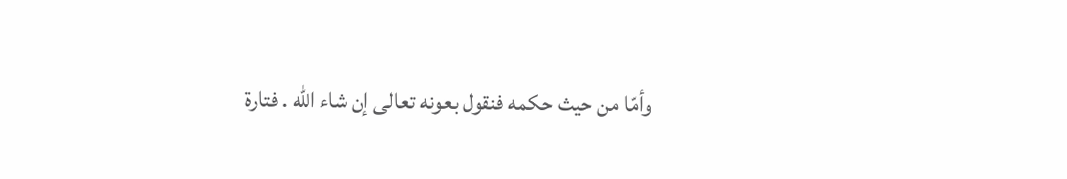وأمّا من حيث حكمه فنقول بعونه تعالى إن شاء اللّه . فتارة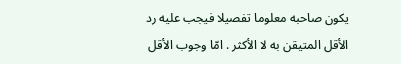يكون صاحبه معلوما تفصيلا فيجب عليه رد الأقل المتيقن به لا الأكثر . امّا وجوب الأقل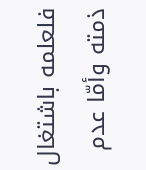فلعلمه باشتغال ذمته وأمّا عدم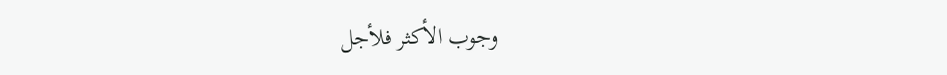وجوب الأكثر فلأجل